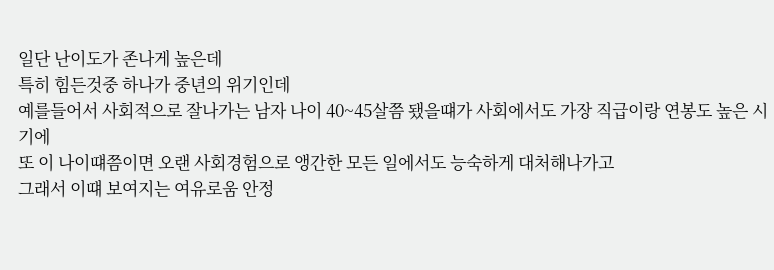일단 난이도가 존나게 높은데
특히 힘든것중 하나가 중년의 위기인데
예를들어서 사회적으로 잘나가는 남자 나이 40~45살쯤 됐을떄가 사회에서도 가장 직급이랑 연봉도 높은 시기에
또 이 나이떄쯤이면 오랜 사회경험으로 앵간한 모든 일에서도 능숙하게 대처해나가고
그래서 이떄 보여지는 여유로움 안정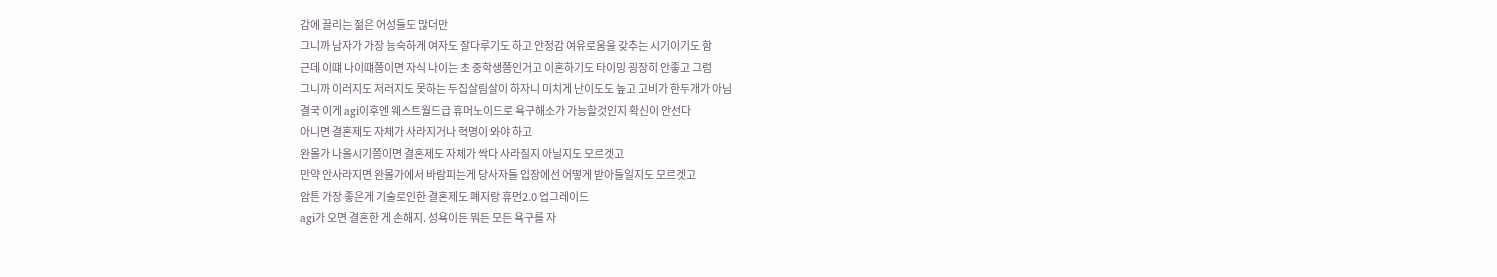감에 끌리는 젊은 어성들도 많더만
그니까 남자가 가장 능숙하게 여자도 잘다루기도 하고 안정감 여유로움을 갖추는 시기이기도 함
근데 이떄 나이떄쯤이면 자식 나이는 초 중학생쯤인거고 이혼하기도 타이밍 굉장히 안좋고 그럼
그니까 이러지도 저러지도 못하는 두집살림살이 하자니 미치게 난이도도 높고 고비가 한두개가 아님
결국 이게 agi이후엔 웨스트월드급 휴머노이드로 욕구해소가 가능할것인지 확신이 안선다
아니면 결혼제도 자체가 사라지거나 혁명이 와야 하고
완몰가 나올시기쯤이면 결혼제도 자체가 싹다 사라질지 아닐지도 모르겟고
만약 안사라지면 완몰가에서 바람피는게 당사자들 입장에선 어떻게 받아들일지도 모르겟고
암튼 가장 좋은게 기술로인한 결혼제도 폐지랑 휴먼2.0 업그레이드
agi가 오면 결혼한 게 손해지. 성욕이든 뭐든 모든 욕구를 자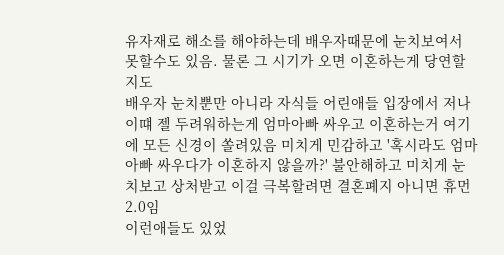유자재로 해소를 해야하는데 배우자때문에 눈치보여서 못할수도 있음. 물론 그 시기가 오면 이혼하는게 당연할지도
배우자 눈치뿐만 아니라 자식들 어린애들 입장에서 저나이떄 젤 두려워하는게 엄마아빠 싸우고 이혼하는거 여기에 모든 신경이 쏠려있음 미치게 민감하고 '혹시라도 엄마아빠 싸우다가 이혼하지 않을까?' 불안해하고 미치게 눈치보고 상처받고 이걸 극복할려면 결혼폐지 아니면 휴먼2.0임
이런애들도 있었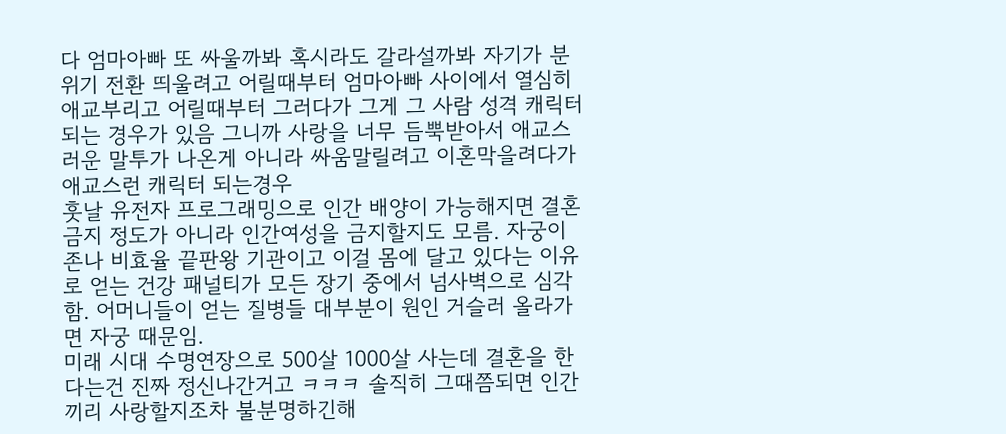다 엄마아빠 또 싸울까봐 혹시라도 갈라설까봐 자기가 분위기 전환 띄울려고 어릴때부터 엄마아빠 사이에서 열심히 애교부리고 어릴때부터 그러다가 그게 그 사람 성격 캐릭터 되는 경우가 있음 그니까 사랑을 너무 듬뿍받아서 애교스러운 말투가 나온게 아니라 싸움말릴려고 이혼막을려다가 애교스런 캐릭터 되는경우
훗날 유전자 프로그래밍으로 인간 배양이 가능해지면 결혼 금지 정도가 아니라 인간여성을 금지할지도 모름. 자궁이 존나 비효율 끝판왕 기관이고 이걸 몸에 달고 있다는 이유로 얻는 건강 패널티가 모든 장기 중에서 넘사벽으로 심각함. 어머니들이 얻는 질병들 대부분이 원인 거슬러 올라가면 자궁 때문임.
미래 시대 수명연장으로 500살 1000살 사는데 결혼을 한다는건 진짜 정신나간거고 ㅋㅋㅋ 솔직히 그때쯤되면 인간끼리 사랑할지조차 불분명하긴해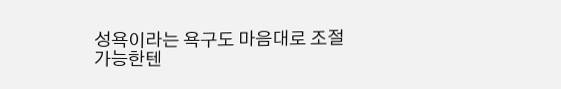성욕이라는 욕구도 마음대로 조절 가능한텐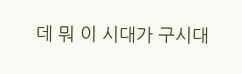데 뭐 이 시대가 구시대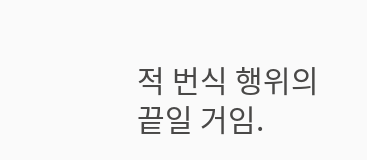적 번식 행위의 끝일 거임.